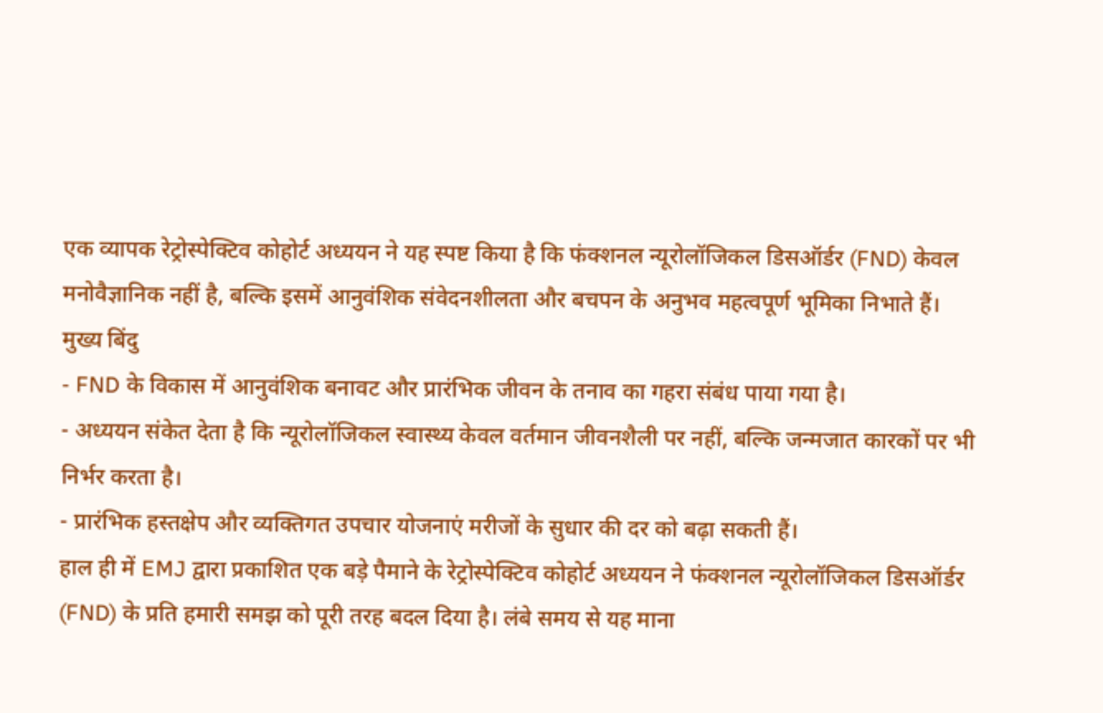एक व्यापक रेट्रोस्पेक्टिव कोहोर्ट अध्ययन ने यह स्पष्ट किया है कि फंक्शनल न्यूरोलॉजिकल डिसऑर्डर (FND) केवल मनोवैज्ञानिक नहीं है, बल्कि इसमें आनुवंशिक संवेदनशीलता और बचपन के अनुभव महत्वपूर्ण भूमिका निभाते हैं।
मुख्य बिंदु
- FND के विकास में आनुवंशिक बनावट और प्रारंभिक जीवन के तनाव का गहरा संबंध पाया गया है।
- अध्ययन संकेत देता है कि न्यूरोलॉजिकल स्वास्थ्य केवल वर्तमान जीवनशैली पर नहीं, बल्कि जन्मजात कारकों पर भी निर्भर करता है।
- प्रारंभिक हस्तक्षेप और व्यक्तिगत उपचार योजनाएं मरीजों के सुधार की दर को बढ़ा सकती हैं।
हाल ही में EMJ द्वारा प्रकाशित एक बड़े पैमाने के रेट्रोस्पेक्टिव कोहोर्ट अध्ययन ने फंक्शनल न्यूरोलॉजिकल डिसऑर्डर (FND) के प्रति हमारी समझ को पूरी तरह बदल दिया है। लंबे समय से यह माना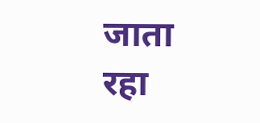जाता रहा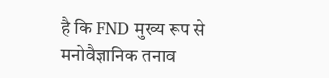है कि FND मुख्य रूप से मनोवैज्ञानिक तनाव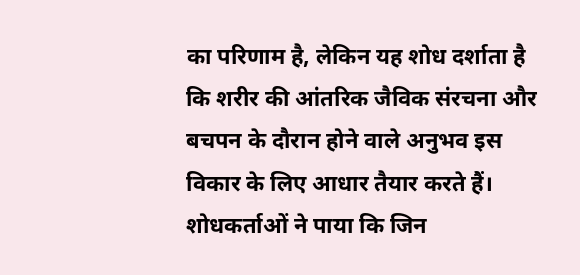का परिणाम है, लेकिन यह शोध दर्शाता है कि शरीर की आंतरिक जैविक संरचना और बचपन के दौरान होने वाले अनुभव इस विकार के लिए आधार तैयार करते हैं।
शोधकर्ताओं ने पाया कि जिन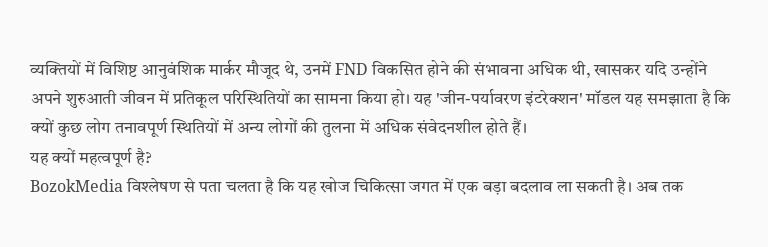व्यक्तियों में विशिष्ट आनुवंशिक मार्कर मौजूद थे, उनमें FND विकसित होने की संभावना अधिक थी, खासकर यदि उन्होंने अपने शुरुआती जीवन में प्रतिकूल परिस्थितियों का सामना किया हो। यह 'जीन-पर्यावरण इंटरेक्शन' मॉडल यह समझाता है कि क्यों कुछ लोग तनावपूर्ण स्थितियों में अन्य लोगों की तुलना में अधिक संवेदनशील होते हैं।
यह क्यों महत्वपूर्ण है?
BozokMedia विश्लेषण से पता चलता है कि यह खोज चिकित्सा जगत में एक बड़ा बदलाव ला सकती है। अब तक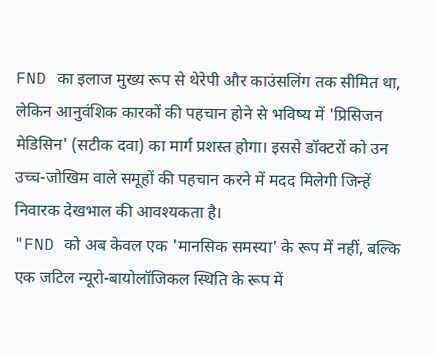FND का इलाज मुख्य रूप से थेरेपी और काउंसलिंग तक सीमित था, लेकिन आनुवंशिक कारकों की पहचान होने से भविष्य में 'प्रिसिजन मेडिसिन' (सटीक दवा) का मार्ग प्रशस्त होगा। इससे डॉक्टरों को उन उच्च-जोखिम वाले समूहों की पहचान करने में मदद मिलेगी जिन्हें निवारक देखभाल की आवश्यकता है।
"FND को अब केवल एक 'मानसिक समस्या' के रूप में नहीं, बल्कि एक जटिल न्यूरो-बायोलॉजिकल स्थिति के रूप में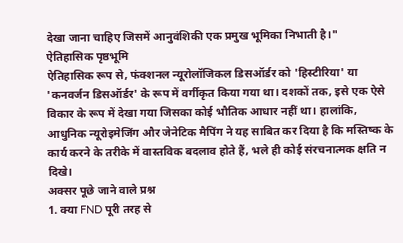देखा जाना चाहिए जिसमें आनुवंशिकी एक प्रमुख भूमिका निभाती है।"
ऐतिहासिक पृष्ठभूमि
ऐतिहासिक रूप से, फंक्शनल न्यूरोलॉजिकल डिसऑर्डर को 'हिस्टीरिया' या 'कनवर्जन डिसऑर्डर' के रूप में वर्गीकृत किया गया था। दशकों तक, इसे एक ऐसे विकार के रूप में देखा गया जिसका कोई भौतिक आधार नहीं था। हालांकि, आधुनिक न्यूरोइमेजिंग और जेनेटिक मैपिंग ने यह साबित कर दिया है कि मस्तिष्क के कार्य करने के तरीके में वास्तविक बदलाव होते हैं, भले ही कोई संरचनात्मक क्षति न दिखे।
अक्सर पूछे जाने वाले प्रश्न
1. क्या FND पूरी तरह से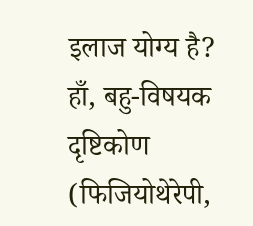इलाज योग्य है?
हाँ, बहु-विषयक दृष्टिकोण (फिजियोथेरेपी,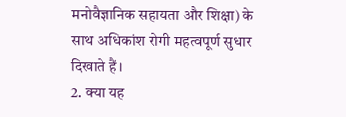मनोवैज्ञानिक सहायता और शिक्षा) के साथ अधिकांश रोगी महत्वपूर्ण सुधार दिखाते हैं।
2. क्या यह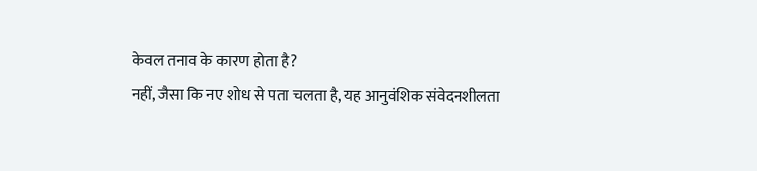केवल तनाव के कारण होता है?
नहीं, जैसा कि नए शोध से पता चलता है, यह आनुवंशिक संवेदनशीलता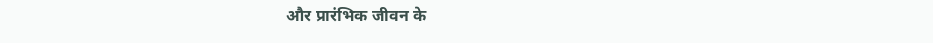और प्रारंभिक जीवन के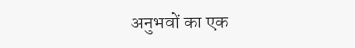अनुभवों का एक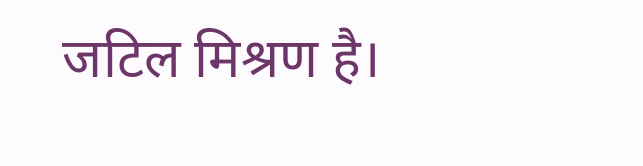जटिल मिश्रण है।